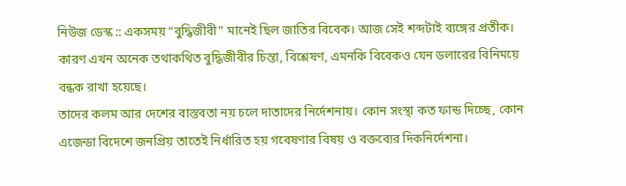নিউজ ডেস্ক :: একসময় “বুদ্ধিজীবী” মানেই ছিল জাতির বিবেক। আজ সেই শব্দটাই ব্যঙ্গের প্রতীক। কারণ এখন অনেক তথাকথিত বুদ্ধিজীবীর চিন্তা, বিশ্লেষণ, এমনকি বিবেকও যেন ডলারের বিনিময়ে বন্ধক রাখা হয়েছে।
তাদের কলম আর দেশের বাস্তবতা নয় চলে দাতাদের নির্দেশনায়। কোন সংস্থা কত ফান্ড দিচ্ছে, কোন এজেন্ডা বিদেশে জনপ্রিয় তাতেই নির্ধারিত হয় গবেষণার বিষয় ও বক্তব্যের দিকনির্দেশনা।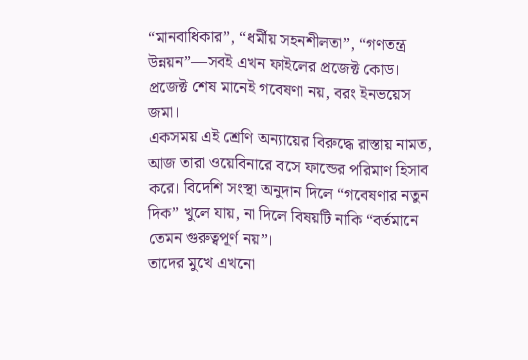“মানবাধিকার”, “ধর্মীয় সহনশীলতা”, “গণতন্ত্র উন্নয়ন”—সবই এখন ফাইলের প্রজেক্ট কোড। প্রজেক্ট শেষ মানেই গবেষণা নয়, বরং ইনভয়েস জমা।
একসময় এই শ্রেণি অন্যায়ের বিরুদ্ধে রাস্তায় নামত, আজ তারা ওয়েবিনারে বসে ফান্ডের পরিমাণ হিসাব করে। বিদেশি সংস্থা অনুদান দিলে “গবেষণার নতুন দিক” খুলে যায়, না দিলে বিষয়টি নাকি “বর্তমানে তেমন গুরুত্বপূর্ণ নয়”।
তাদের মুখে এখনো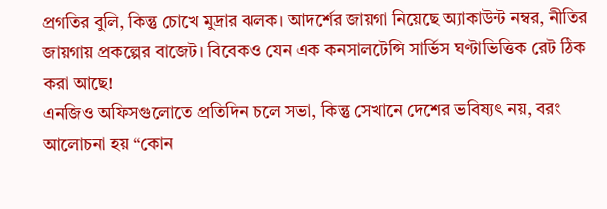প্রগতির বুলি, কিন্তু চোখে মুদ্রার ঝলক। আদর্শের জায়গা নিয়েছে অ্যাকাউন্ট নম্বর, নীতির জায়গায় প্রকল্পের বাজেট। বিবেকও যেন এক কনসালটেন্সি সার্ভিস ঘণ্টাভিত্তিক রেট ঠিক করা আছে!
এনজিও অফিসগুলোতে প্রতিদিন চলে সভা, কিন্তু সেখানে দেশের ভবিষ্যৎ নয়, বরং আলোচনা হয় “কোন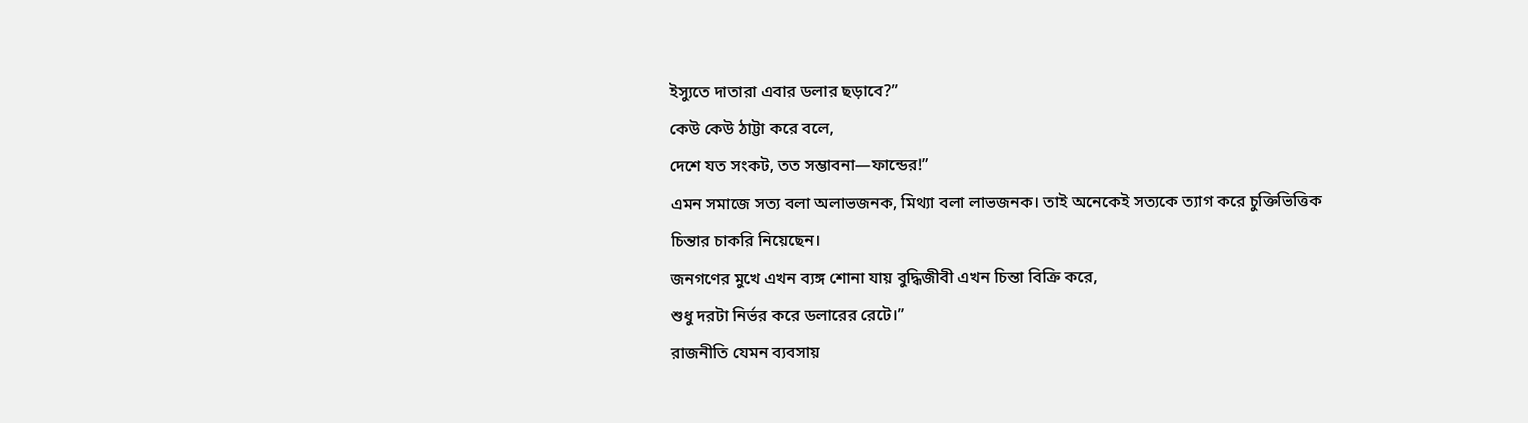ইস্যুতে দাতারা এবার ডলার ছড়াবে?”
কেউ কেউ ঠাট্টা করে বলে,
দেশে যত সংকট, তত সম্ভাবনা—ফান্ডের!”
এমন সমাজে সত্য বলা অলাভজনক, মিথ্যা বলা লাভজনক। তাই অনেকেই সত্যকে ত্যাগ করে চুক্তিভিত্তিক চিন্তার চাকরি নিয়েছেন।
জনগণের মুখে এখন ব্যঙ্গ শোনা যায় বুদ্ধিজীবী এখন চিন্তা বিক্রি করে,
শুধু দরটা নির্ভর করে ডলারের রেটে।”
রাজনীতি যেমন ব্যবসায়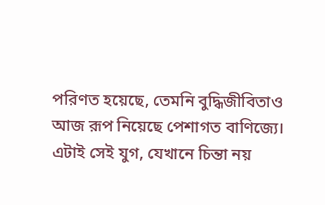পরিণত হয়েছে, তেমনি বুদ্ধিজীবিতাও আজ রূপ নিয়েছে পেশাগত বাণিজ্যে।
এটাই সেই যুগ, যেখানে চিন্তা নয়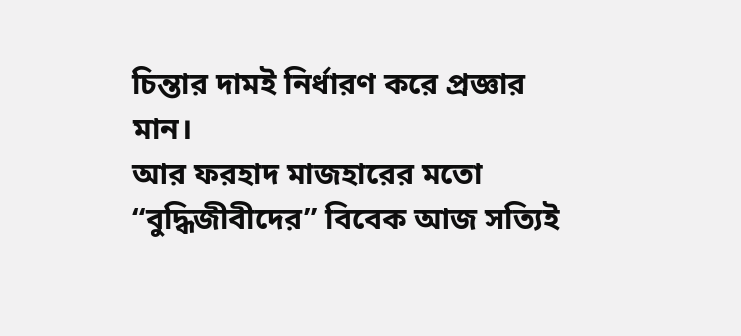চিন্তার দামই নির্ধারণ করে প্রজ্ঞার মান।
আর ফরহাদ মাজহারের মতো “বুদ্ধিজীবীদের” বিবেক আজ সত্যিই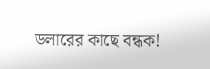ডলারের কাছে বন্ধক!